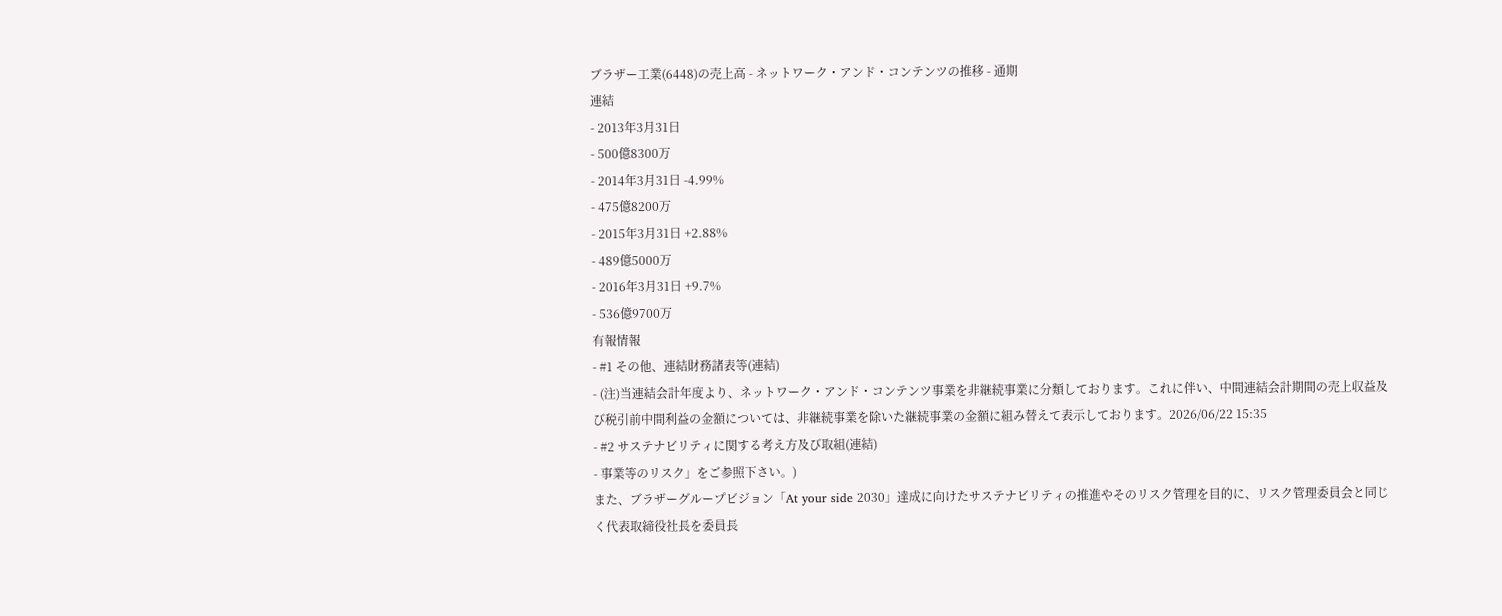ブラザー工業(6448)の売上高 - ネットワーク・アンド・コンテンツの推移 - 通期
連結
- 2013年3月31日
- 500億8300万
- 2014年3月31日 -4.99%
- 475億8200万
- 2015年3月31日 +2.88%
- 489億5000万
- 2016年3月31日 +9.7%
- 536億9700万
有報情報
- #1 その他、連結財務諸表等(連結)
- (注)当連結会計年度より、ネットワーク・アンド・コンテンツ事業を非継続事業に分類しております。これに伴い、中間連結会計期間の売上収益及び税引前中間利益の金額については、非継続事業を除いた継続事業の金額に組み替えて表示しております。2026/06/22 15:35
- #2 サステナビリティに関する考え方及び取組(連結)
- 事業等のリスク」をご参照下さい。)
また、ブラザーグループビジョン「At your side 2030」達成に向けたサステナビリティの推進やそのリスク管理を目的に、リスク管理委員会と同じく代表取締役社長を委員長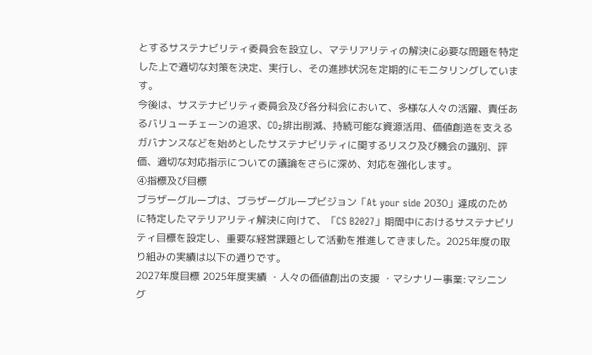とするサステナビリティ委員会を設立し、マテリアリティの解決に必要な問題を特定した上で適切な対策を決定、実行し、その進捗状況を定期的にモニタリングしています。
今後は、サステナビリティ委員会及び各分科会において、多様な人々の活躍、責任あるバリューチェーンの追求、CO₂排出削減、持続可能な資源活用、価値創造を支えるガバナンスなどを始めとしたサステナビリティに関するリスク及び機会の識別、評価、適切な対応指示についての議論をさらに深め、対応を強化します。
④指標及び目標
ブラザーグループは、ブラザーグループビジョン「At your side 2030」達成のために特定したマテリアリティ解決に向けて、「CS B2027」期間中におけるサステナビリティ目標を設定し、重要な経営課題として活動を推進してきました。2025年度の取り組みの実績は以下の通りです。
2027年度目標 2025年度実績 ・人々の価値創出の支援 ・マシナリー事業:マシニング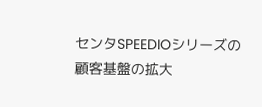センタSPEEDIOシリーズの顧客基盤の拡大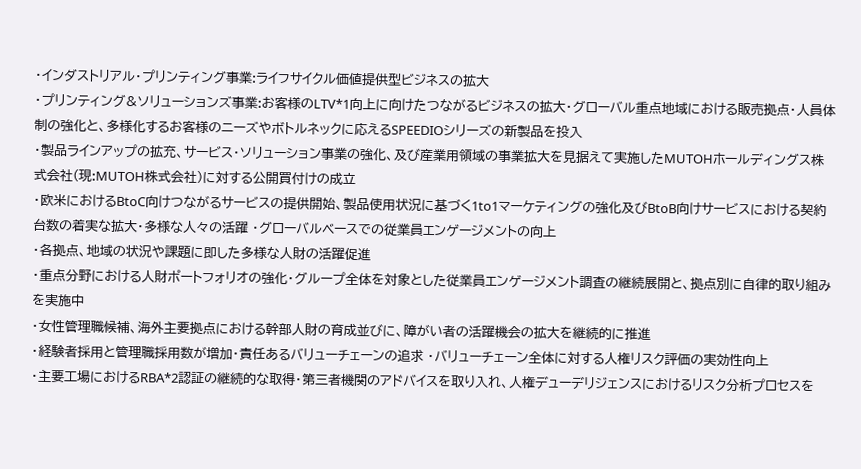・インダストリアル・プリンティング事業:ライフサイクル価値提供型ビジネスの拡大
・プリンティング&ソリューションズ事業:お客様のLTV*1向上に向けたつながるビジネスの拡大・グローバル重点地域における販売拠点・人員体制の強化と、多様化するお客様のニーズやボトルネックに応えるSPEEDIOシリーズの新製品を投入
・製品ラインアップの拡充、サービス・ソリューション事業の強化、及び産業用領域の事業拡大を見据えて実施したMUTOHホールディングス株式会社(現:MUTOH株式会社)に対する公開買付けの成立
・欧米におけるBtoC向けつながるサービスの提供開始、製品使用状況に基づく1to1マーケティングの強化及びBtoB向けサービスにおける契約台数の着実な拡大・多様な人々の活躍 ・グローバルベースでの従業員エンゲージメントの向上
・各拠点、地域の状況や課題に即した多様な人財の活躍促進
・重点分野における人財ポートフォリオの強化・グループ全体を対象とした従業員エンゲージメント調査の継続展開と、拠点別に自律的取り組みを実施中
・女性管理職候補、海外主要拠点における幹部人財の育成並びに、障がい者の活躍機会の拡大を継続的に推進
・経験者採用と管理職採用数が増加・責任あるバリューチェーンの追求 ・バリューチェーン全体に対する人権リスク評価の実効性向上
・主要工場におけるRBA*2認証の継続的な取得・第三者機関のアドバイスを取り入れ、人権デューデリジェンスにおけるリスク分析プロセスを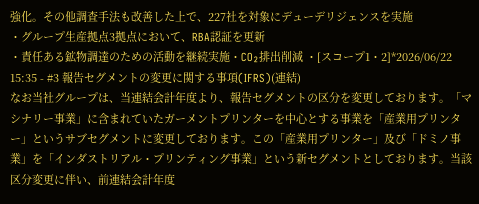強化。その他調査手法も改善した上で、227社を対象にデューデリジェンスを実施
・グループ生産拠点3拠点において、RBA認証を更新
・責任ある鉱物調達のための活動を継続実施・CO₂排出削減 ・[スコープ1・2]*2026/06/22 15:35 - #3 報告セグメントの変更に関する事項(IFRS)(連結)
なお当社グループは、当連結会計年度より、報告セグメントの区分を変更しております。「マシナリー事業」に含まれていたガーメントプリンターを中心とする事業を「産業用プリンター」というサブセグメントに変更しております。この「産業用プリンター」及び「ドミノ事業」を「インダストリアル・プリンティング事業」という新セグメントとしております。当該区分変更に伴い、前連結会計年度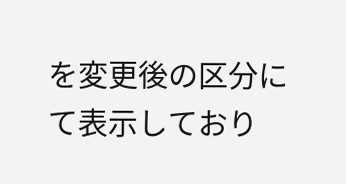を変更後の区分にて表示しており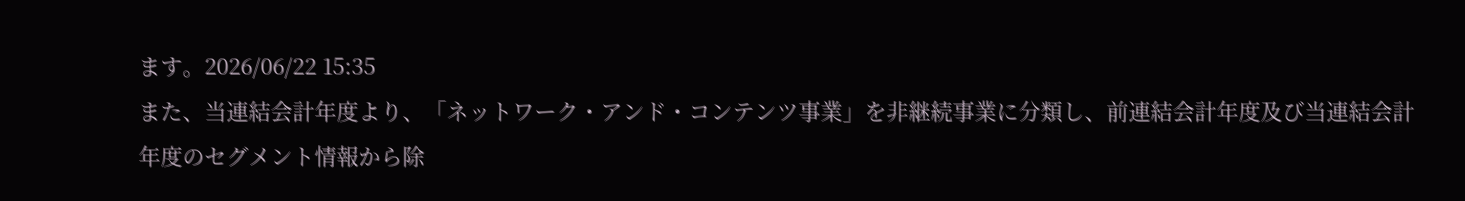ます。2026/06/22 15:35
また、当連結会計年度より、「ネットワーク・アンド・コンテンツ事業」を非継続事業に分類し、前連結会計年度及び当連結会計年度のセグメント情報から除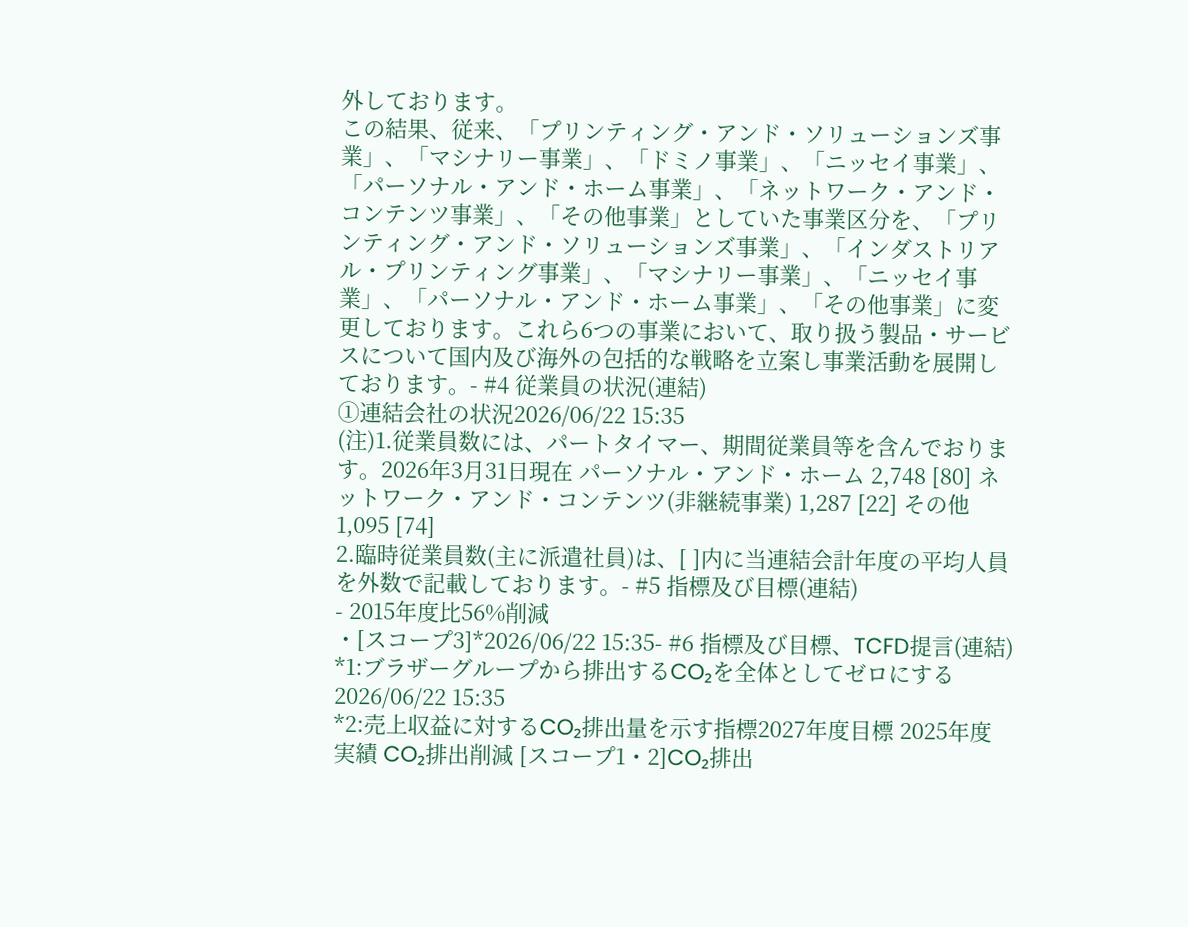外しております。
この結果、従来、「プリンティング・アンド・ソリューションズ事業」、「マシナリー事業」、「ドミノ事業」、「ニッセイ事業」、「パーソナル・アンド・ホーム事業」、「ネットワーク・アンド・コンテンツ事業」、「その他事業」としていた事業区分を、「プリンティング・アンド・ソリューションズ事業」、「インダストリアル・プリンティング事業」、「マシナリー事業」、「ニッセイ事業」、「パーソナル・アンド・ホーム事業」、「その他事業」に変更しております。これら6つの事業において、取り扱う製品・サービスについて国内及び海外の包括的な戦略を立案し事業活動を展開しております。- #4 従業員の状況(連結)
①連結会社の状況2026/06/22 15:35
(注)1.従業員数には、パートタイマー、期間従業員等を含んでおります。2026年3月31日現在 パーソナル・アンド・ホーム 2,748 [80] ネットワーク・アンド・コンテンツ(非継続事業) 1,287 [22] その他 1,095 [74]
2.臨時従業員数(主に派遣社員)は、[ ]内に当連結会計年度の平均人員を外数で記載しております。- #5 指標及び目標(連結)
- 2015年度比56%削減
・[スコープ3]*2026/06/22 15:35- #6 指標及び目標、TCFD提言(連結)
*1:ブラザーグループから排出するCO₂を全体としてゼロにする2026/06/22 15:35
*2:売上収益に対するCO₂排出量を示す指標2027年度目標 2025年度実績 CO₂排出削減 [スコープ1・2]CO₂排出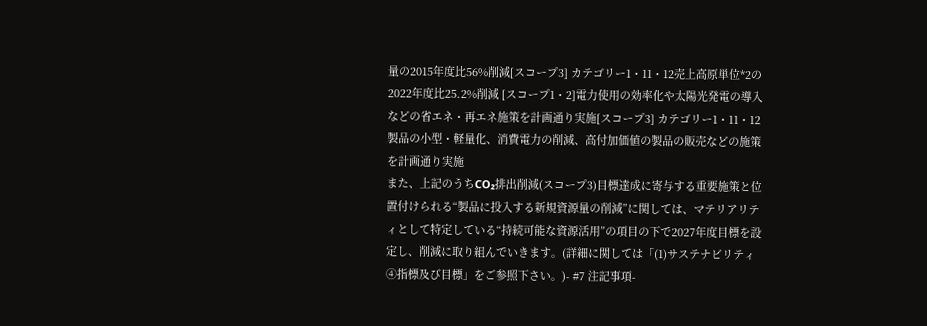量の2015年度比56%削減[スコープ3] カテゴリー1・11・12売上高原単位*2の2022年度比25.2%削減 [スコープ1・2]電力使用の効率化や太陽光発電の導入などの省エネ・再エネ施策を計画通り実施[スコープ3] カテゴリー1・11・12製品の小型・軽量化、消費電力の削減、高付加価値の製品の販売などの施策を計画通り実施
また、上記のうちCO₂排出削減(スコープ3)目標達成に寄与する重要施策と位置付けられる“製品に投入する新規資源量の削減”に関しては、マテリアリティとして特定している“持続可能な資源活用”の項目の下で2027年度目標を設定し、削減に取り組んでいきます。(詳細に関しては「(1)サステナビリティ ④指標及び目標」をご参照下さい。)- #7 注記事項-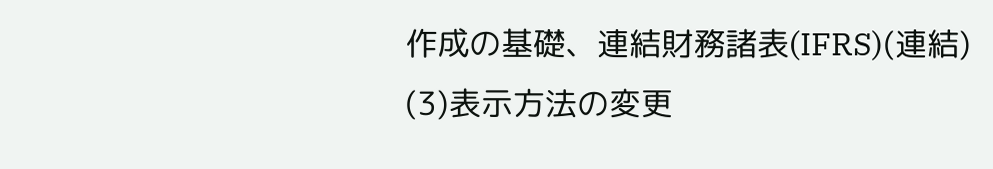作成の基礎、連結財務諸表(IFRS)(連結)
(3)表示方法の変更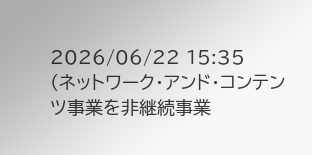2026/06/22 15:35
(ネットワーク・アンド・コンテンツ事業を非継続事業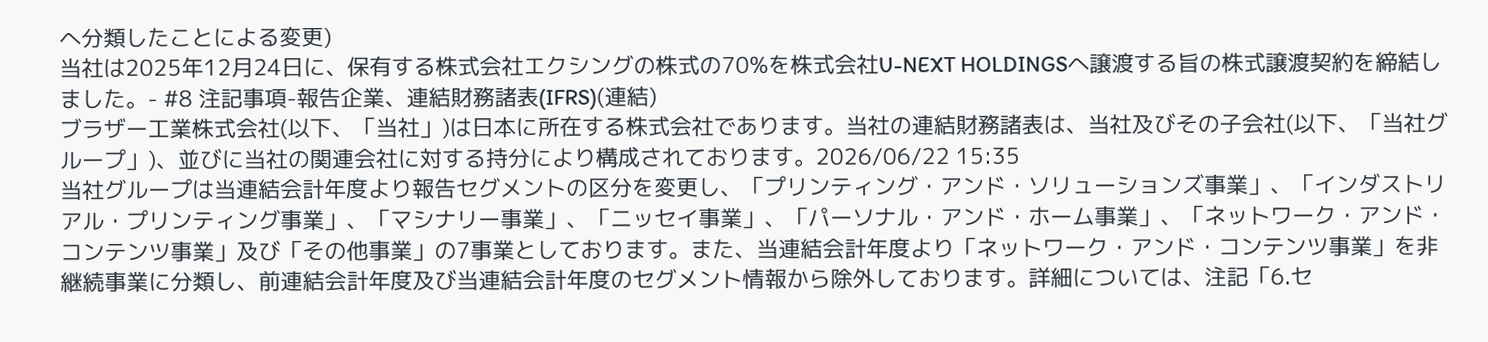へ分類したことによる変更)
当社は2025年12月24日に、保有する株式会社エクシングの株式の70%を株式会社U-NEXT HOLDINGSへ譲渡する旨の株式譲渡契約を締結しました。- #8 注記事項-報告企業、連結財務諸表(IFRS)(連結)
ブラザー工業株式会社(以下、「当社」)は日本に所在する株式会社であります。当社の連結財務諸表は、当社及びその子会社(以下、「当社グループ」)、並びに当社の関連会社に対する持分により構成されております。2026/06/22 15:35
当社グループは当連結会計年度より報告セグメントの区分を変更し、「プリンティング・アンド・ソリューションズ事業」、「インダストリアル・プリンティング事業」、「マシナリー事業」、「ニッセイ事業」、「パーソナル・アンド・ホーム事業」、「ネットワーク・アンド・コンテンツ事業」及び「その他事業」の7事業としております。また、当連結会計年度より「ネットワーク・アンド・コンテンツ事業」を非継続事業に分類し、前連結会計年度及び当連結会計年度のセグメント情報から除外しております。詳細については、注記「6.セ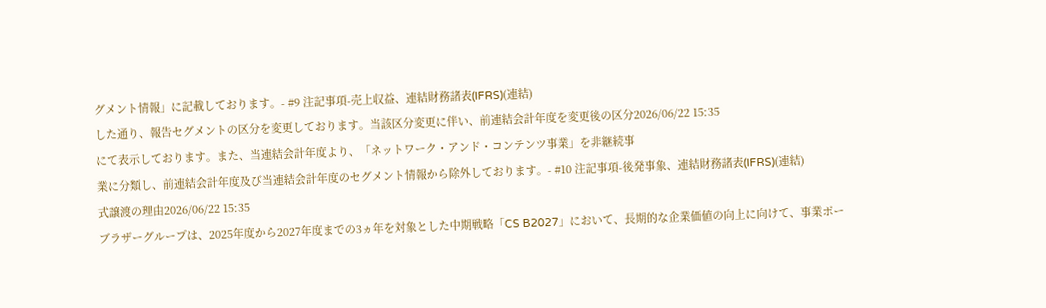グメント情報」に記載しております。- #9 注記事項-売上収益、連結財務諸表(IFRS)(連結)
した通り、報告セグメントの区分を変更しております。当該区分変更に伴い、前連結会計年度を変更後の区分2026/06/22 15:35
にて表示しております。また、当連結会計年度より、「ネットワーク・アンド・コンテンツ事業」を非継続事
業に分類し、前連結会計年度及び当連結会計年度のセグメント情報から除外しております。- #10 注記事項-後発事象、連結財務諸表(IFRS)(連結)
式譲渡の理由2026/06/22 15:35
ブラザーグループは、2025年度から2027年度までの3ヵ年を対象とした中期戦略「CS B2027」において、長期的な企業価値の向上に向けて、事業ポー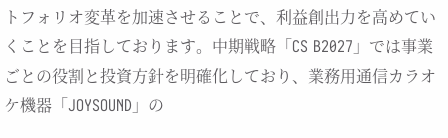トフォリオ変革を加速させることで、利益創出力を高めていくことを目指しております。中期戦略「CS B2027」では事業ごとの役割と投資方針を明確化しており、業務用通信カラオケ機器「JOYSOUND」の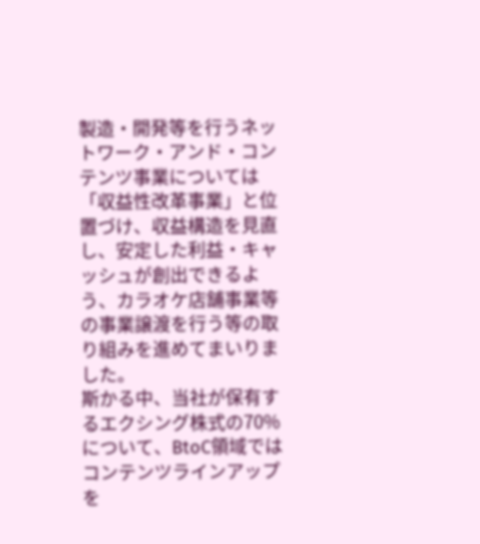製造・開発等を行うネットワーク・アンド・コンテンツ事業については「収益性改革事業」と位置づけ、収益構造を見直し、安定した利益・キャッシュが創出できるよう、カラオケ店舗事業等の事業譲渡を行う等の取り組みを進めてまいりました。
斯かる中、当社が保有するエクシング株式の70%について、BtoC領域ではコンテンツラインアップを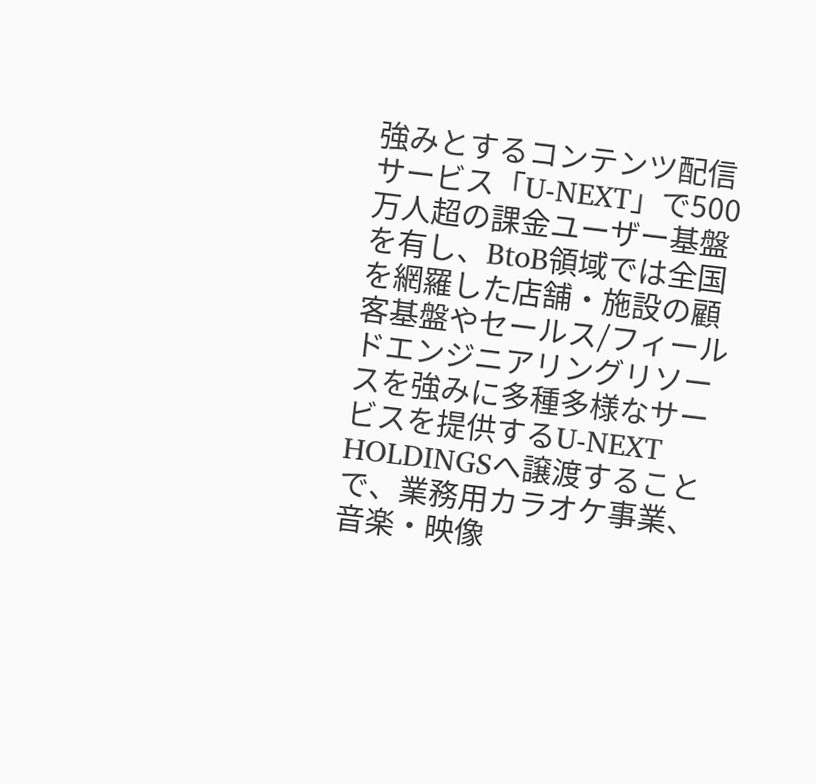強みとするコンテンツ配信サービス「U-NEXT」で500万人超の課金ユーザー基盤を有し、BtoB領域では全国を網羅した店舗・施設の顧客基盤やセールス/フィールドエンジニアリングリソースを強みに多種多様なサービスを提供するU-NEXT HOLDINGSへ譲渡することで、業務用カラオケ事業、音楽・映像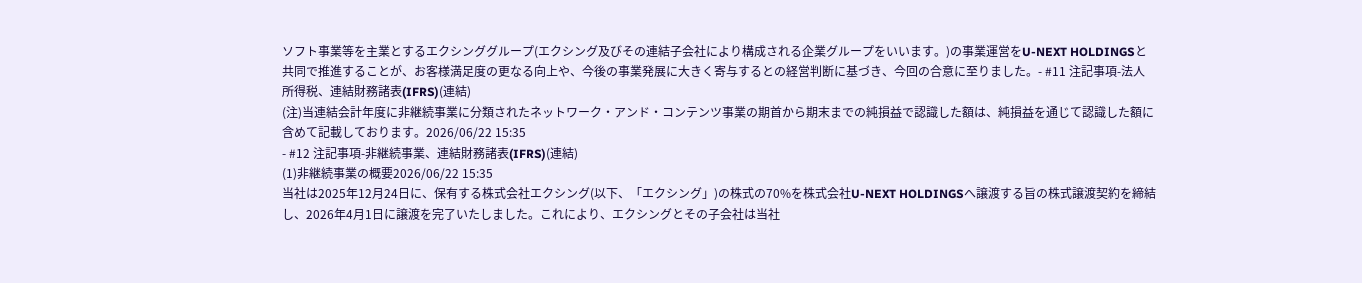ソフト事業等を主業とするエクシンググループ(エクシング及びその連結子会社により構成される企業グループをいいます。)の事業運営をU-NEXT HOLDINGSと共同で推進することが、お客様満足度の更なる向上や、今後の事業発展に大きく寄与するとの経営判断に基づき、今回の合意に至りました。- #11 注記事項-法人所得税、連結財務諸表(IFRS)(連結)
(注)当連結会計年度に非継続事業に分類されたネットワーク・アンド・コンテンツ事業の期首から期末までの純損益で認識した額は、純損益を通じて認識した額に含めて記載しております。2026/06/22 15:35
- #12 注記事項-非継続事業、連結財務諸表(IFRS)(連結)
(1)非継続事業の概要2026/06/22 15:35
当社は2025年12月24日に、保有する株式会社エクシング(以下、「エクシング」)の株式の70%を株式会社U-NEXT HOLDINGSへ譲渡する旨の株式譲渡契約を締結し、2026年4月1日に譲渡を完了いたしました。これにより、エクシングとその子会社は当社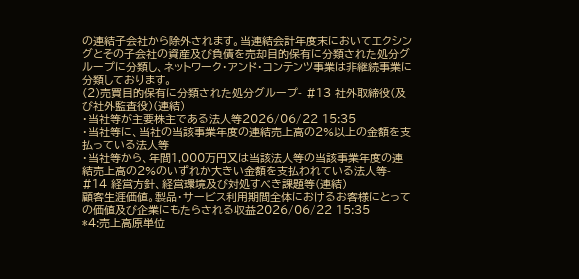の連結子会社から除外されます。当連結会計年度末においてエクシングとその子会社の資産及び負債を売却目的保有に分類された処分グループに分類し、ネットワーク・アンド・コンテンツ事業は非継続事業に分類しております。
(2)売買目的保有に分類された処分グループ- #13 社外取締役(及び社外監査役)(連結)
・当社等が主要株主である法人等2026/06/22 15:35
・当社等に、当社の当該事業年度の連結売上高の2%以上の金額を支払っている法人等
・当社等から、年間1,000万円又は当該法人等の当該事業年度の連結売上高の2%のいずれか大きい金額を支払われている法人等- #14 経営方針、経営環境及び対処すべき課題等(連結)
顧客生涯価値。製品・サービス利用期間全体におけるお客様にとっての価値及び企業にもたらされる収益2026/06/22 15:35
*4:売上高原単位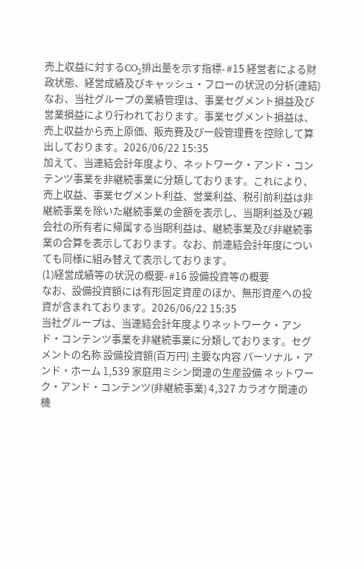売上収益に対するCO₂排出量を示す指標- #15 経営者による財政状態、経営成績及びキャッシュ・フローの状況の分析(連結)
なお、当社グループの業績管理は、事業セグメント損益及び営業損益により行われております。事業セグメント損益は、売上収益から売上原価、販売費及び一般管理費を控除して算出しております。2026/06/22 15:35
加えて、当連結会計年度より、ネットワーク・アンド・コンテンツ事業を非継続事業に分類しております。これにより、売上収益、事業セグメント利益、営業利益、税引前利益は非継続事業を除いた継続事業の金額を表示し、当期利益及び親会社の所有者に帰属する当期利益は、継続事業及び非継続事業の合算を表示しております。なお、前連結会計年度についても同様に組み替えて表示しております。
(1)経営成績等の状況の概要- #16 設備投資等の概要
なお、設備投資額には有形固定資産のほか、無形資産への投資が含まれております。2026/06/22 15:35
当社グループは、当連結会計年度よりネットワーク・アンド・コンテンツ事業を非継続事業に分類しております。セグメントの名称 設備投資額(百万円) 主要な内容 パーソナル・アンド・ホーム 1,539 家庭用ミシン関連の生産設備 ネットワーク・アンド・コンテンツ(非継続事業) 4,327 カラオケ関連の機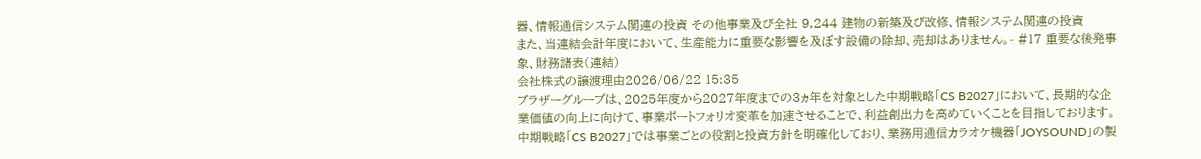器、情報通信システム関連の投資 その他事業及び全社 9,244 建物の新築及び改修、情報システム関連の投資
また、当連結会計年度において、生産能力に重要な影響を及ぼす設備の除却、売却はありません。- #17 重要な後発事象、財務諸表(連結)
会社株式の譲渡理由2026/06/22 15:35
ブラザーグループは、2025年度から2027年度までの3ヵ年を対象とした中期戦略「CS B2027」において、長期的な企業価値の向上に向けて、事業ポートフォリオ変革を加速させることで、利益創出力を高めていくことを目指しております。中期戦略「CS B2027」では事業ごとの役割と投資方針を明確化しており、業務用通信カラオケ機器「JOYSOUND」の製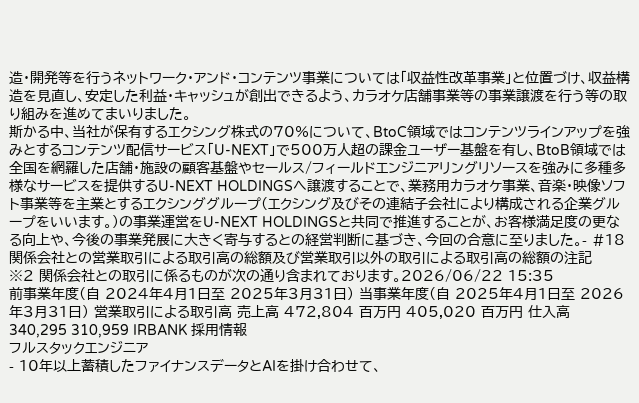造・開発等を行うネットワーク・アンド・コンテンツ事業については「収益性改革事業」と位置づけ、収益構造を見直し、安定した利益・キャッシュが創出できるよう、カラオケ店舗事業等の事業譲渡を行う等の取り組みを進めてまいりました。
斯かる中、当社が保有するエクシング株式の70%について、BtoC領域ではコンテンツラインアップを強みとするコンテンツ配信サービス「U-NEXT」で500万人超の課金ユーザー基盤を有し、BtoB領域では全国を網羅した店舗・施設の顧客基盤やセールス/フィールドエンジニアリングリソースを強みに多種多様なサービスを提供するU-NEXT HOLDINGSへ譲渡することで、業務用カラオケ事業、音楽・映像ソフト事業等を主業とするエクシンググループ(エクシング及びその連結子会社により構成される企業グループをいいます。)の事業運営をU-NEXT HOLDINGSと共同で推進することが、お客様満足度の更なる向上や、今後の事業発展に大きく寄与するとの経営判断に基づき、今回の合意に至りました。- #18 関係会社との営業取引による取引高の総額及び営業取引以外の取引による取引高の総額の注記
※2 関係会社との取引に係るものが次の通り含まれております。2026/06/22 15:35
前事業年度(自 2024年4月1日至 2025年3月31日) 当事業年度(自 2025年4月1日至 2026年3月31日) 営業取引による取引高 売上高 472,804 百万円 405,020 百万円 仕入高 340,295 310,959 IRBANK 採用情報
フルスタックエンジニア
- 10年以上蓄積したファイナンスデータとAIを掛け合わせて、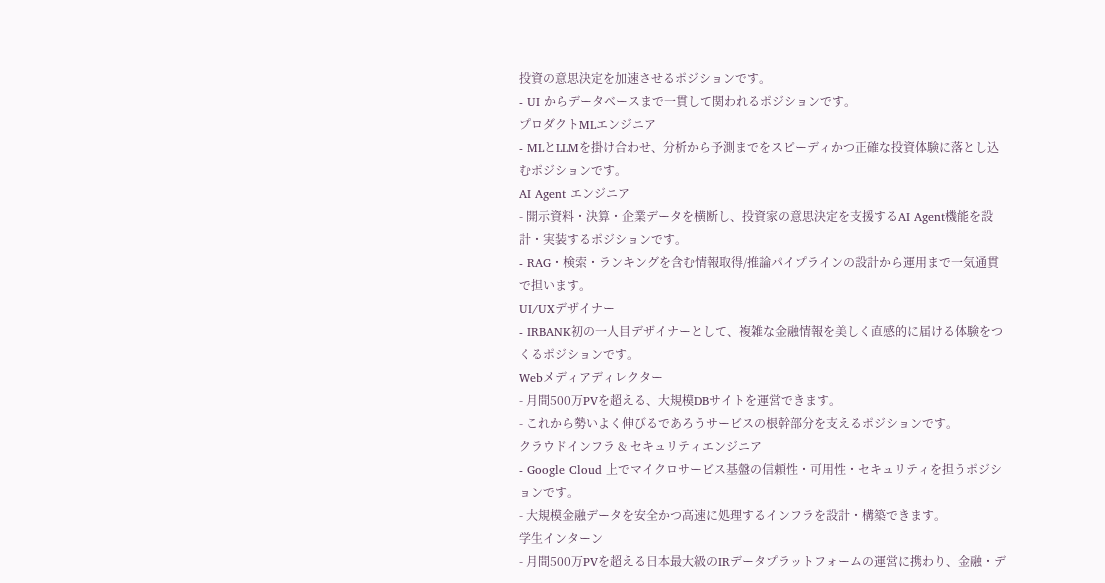投資の意思決定を加速させるポジションです。
- UI からデータベースまで一貫して関われるポジションです。
プロダクトMLエンジニア
- MLとLLMを掛け合わせ、分析から予測までをスピーディかつ正確な投資体験に落とし込むポジションです。
AI Agent エンジニア
- 開示資料・決算・企業データを横断し、投資家の意思決定を支援するAI Agent機能を設計・実装するポジションです。
- RAG・検索・ランキングを含む情報取得/推論パイプラインの設計から運用まで一気通貫で担います。
UI/UXデザイナー
- IRBANK初の一人目デザイナーとして、複雑な金融情報を美しく直感的に届ける体験をつくるポジションです。
Webメディアディレクター
- 月間500万PVを超える、大規模DBサイトを運営できます。
- これから勢いよく伸びるであろうサービスの根幹部分を支えるポジションです。
クラウドインフラ & セキュリティエンジニア
- Google Cloud 上でマイクロサービス基盤の信頼性・可用性・セキュリティを担うポジションです。
- 大規模金融データを安全かつ高速に処理するインフラを設計・構築できます。
学生インターン
- 月間500万PVを超える日本最大級のIRデータプラットフォームの運営に携わり、金融・デ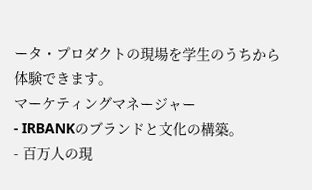ータ・プロダクトの現場を学生のうちから体験できます。
マーケティングマネージャー
- IRBANKのブランドと文化の構築。
- 百万人の現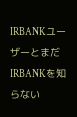IRBANKユーザーとまだIRBANKを知らない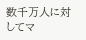数千万人に対してマ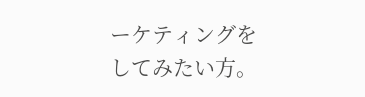ーケティングをしてみたい方。